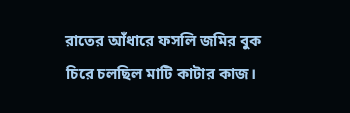রাতের আঁধারে ফসলি জমির বুক চিরে চলছিল মাটি কাটার কাজ।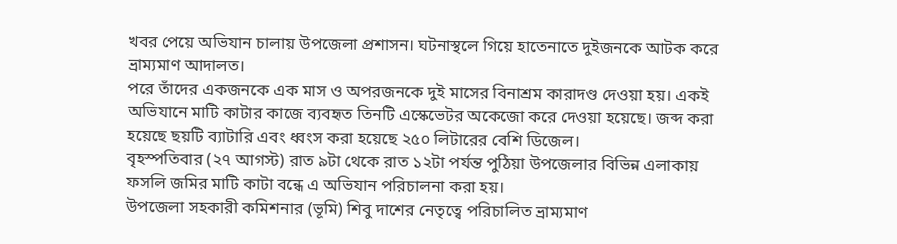খবর পেয়ে অভিযান চালায় উপজেলা প্রশাসন। ঘটনাস্থলে গিয়ে হাতেনাতে দুইজনকে আটক করে ভ্রাম্যমাণ আদালত।
পরে তাঁদের একজনকে এক মাস ও অপরজনকে দুই মাসের বিনাশ্রম কারাদণ্ড দেওয়া হয়। একই অভিযানে মাটি কাটার কাজে ব্যবহৃত তিনটি এস্কেভেটর অকেজো করে দেওয়া হয়েছে। জব্দ করা হয়েছে ছয়টি ব্যাটারি এবং ধ্বংস করা হয়েছে ২৫০ লিটারের বেশি ডিজেল।
বৃহস্পতিবার (২৭ আগস্ট) রাত ৯টা থেকে রাত ১২টা পর্যন্ত পুঠিয়া উপজেলার বিভিন্ন এলাকায় ফসলি জমির মাটি কাটা বন্ধে এ অভিযান পরিচালনা করা হয়।
উপজেলা সহকারী কমিশনার (ভূমি) শিবু দাশের নেতৃত্বে পরিচালিত ভ্রাম্যমাণ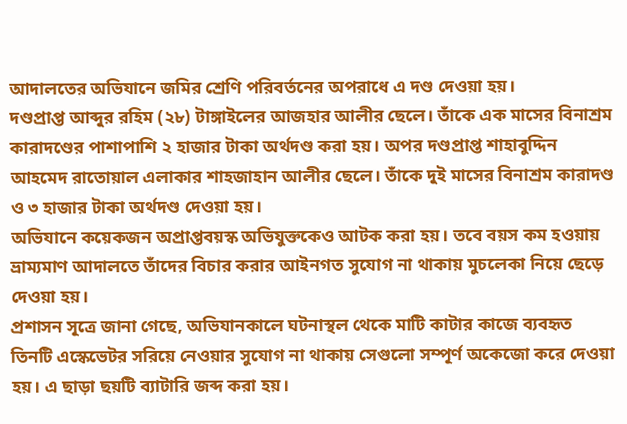আদালতের অভিযানে জমির শ্রেণি পরিবর্তনের অপরাধে এ দণ্ড দেওয়া হয়।
দণ্ডপ্রাপ্ত আব্দুর রহিম (২৮) টাঙ্গাইলের আজহার আলীর ছেলে। তাঁকে এক মাসের বিনাশ্রম কারাদণ্ডের পাশাপাশি ২ হাজার টাকা অর্থদণ্ড করা হয়। অপর দণ্ডপ্রাপ্ত শাহাবুদ্দিন আহমেদ রাতোয়াল এলাকার শাহজাহান আলীর ছেলে। তাঁকে দুই মাসের বিনাশ্রম কারাদণ্ড ও ৩ হাজার টাকা অর্থদণ্ড দেওয়া হয়।
অভিযানে কয়েকজন অপ্রাপ্তবয়স্ক অভিযুক্তকেও আটক করা হয়। তবে বয়স কম হওয়ায় ভ্রাম্যমাণ আদালতে তাঁদের বিচার করার আইনগত সুযোগ না থাকায় মুচলেকা নিয়ে ছেড়ে দেওয়া হয়।
প্রশাসন সূত্রে জানা গেছে, অভিযানকালে ঘটনাস্থল থেকে মাটি কাটার কাজে ব্যবহৃত তিনটি এস্কেভেটর সরিয়ে নেওয়ার সুযোগ না থাকায় সেগুলো সম্পূর্ণ অকেজো করে দেওয়া হয়। এ ছাড়া ছয়টি ব্যাটারি জব্দ করা হয়।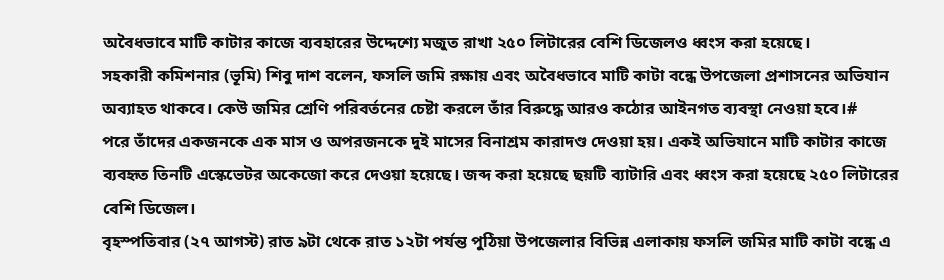অবৈধভাবে মাটি কাটার কাজে ব্যবহারের উদ্দেশ্যে মজুত রাখা ২৫০ লিটারের বেশি ডিজেলও ধ্বংস করা হয়েছে।
সহকারী কমিশনার (ভূমি) শিবু দাশ বলেন, ফসলি জমি রক্ষায় এবং অবৈধভাবে মাটি কাটা বন্ধে উপজেলা প্রশাসনের অভিযান অব্যাহত থাকবে। কেউ জমির শ্রেণি পরিবর্তনের চেষ্টা করলে তাঁর বিরুদ্ধে আরও কঠোর আইনগত ব্যবস্থা নেওয়া হবে।#
পরে তাঁদের একজনকে এক মাস ও অপরজনকে দুই মাসের বিনাশ্রম কারাদণ্ড দেওয়া হয়। একই অভিযানে মাটি কাটার কাজে ব্যবহৃত তিনটি এস্কেভেটর অকেজো করে দেওয়া হয়েছে। জব্দ করা হয়েছে ছয়টি ব্যাটারি এবং ধ্বংস করা হয়েছে ২৫০ লিটারের বেশি ডিজেল।
বৃহস্পতিবার (২৭ আগস্ট) রাত ৯টা থেকে রাত ১২টা পর্যন্ত পুঠিয়া উপজেলার বিভিন্ন এলাকায় ফসলি জমির মাটি কাটা বন্ধে এ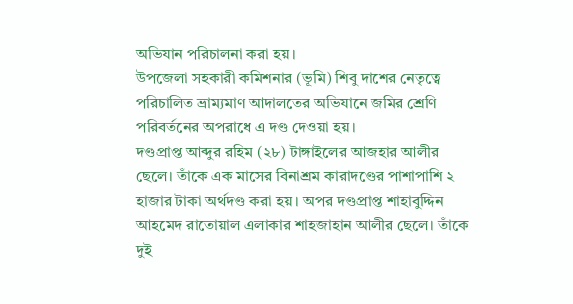অভিযান পরিচালনা করা হয়।
উপজেলা সহকারী কমিশনার (ভূমি) শিবু দাশের নেতৃত্বে পরিচালিত ভ্রাম্যমাণ আদালতের অভিযানে জমির শ্রেণি পরিবর্তনের অপরাধে এ দণ্ড দেওয়া হয়।
দণ্ডপ্রাপ্ত আব্দুর রহিম (২৮) টাঙ্গাইলের আজহার আলীর ছেলে। তাঁকে এক মাসের বিনাশ্রম কারাদণ্ডের পাশাপাশি ২ হাজার টাকা অর্থদণ্ড করা হয়। অপর দণ্ডপ্রাপ্ত শাহাবুদ্দিন আহমেদ রাতোয়াল এলাকার শাহজাহান আলীর ছেলে। তাঁকে দুই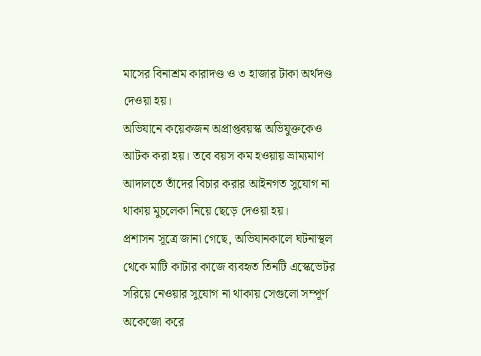মাসের বিনাশ্রম কারাদণ্ড ও ৩ হাজার টাকা অর্থদণ্ড দেওয়া হয়।
অভিযানে কয়েকজন অপ্রাপ্তবয়স্ক অভিযুক্তকেও আটক করা হয়। তবে বয়স কম হওয়ায় ভ্রাম্যমাণ আদালতে তাঁদের বিচার করার আইনগত সুযোগ না থাকায় মুচলেকা নিয়ে ছেড়ে দেওয়া হয়।
প্রশাসন সূত্রে জানা গেছে, অভিযানকালে ঘটনাস্থল থেকে মাটি কাটার কাজে ব্যবহৃত তিনটি এস্কেভেটর সরিয়ে নেওয়ার সুযোগ না থাকায় সেগুলো সম্পূর্ণ অকেজো করে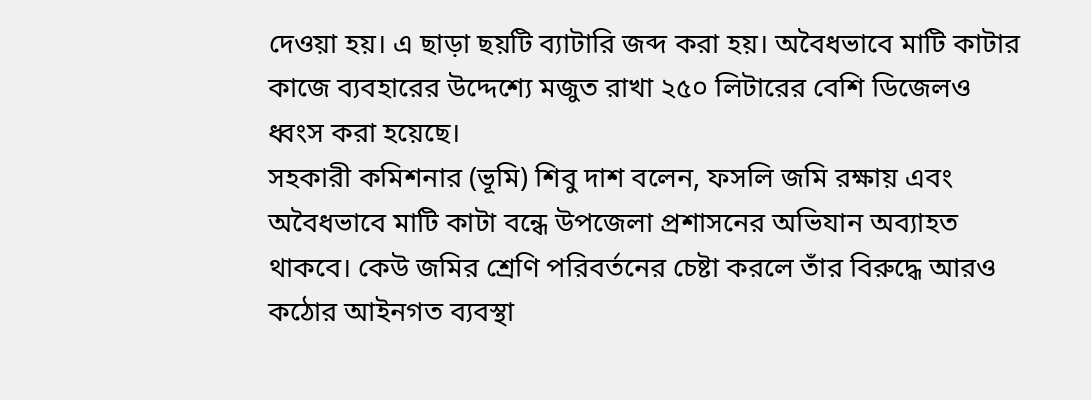দেওয়া হয়। এ ছাড়া ছয়টি ব্যাটারি জব্দ করা হয়। অবৈধভাবে মাটি কাটার কাজে ব্যবহারের উদ্দেশ্যে মজুত রাখা ২৫০ লিটারের বেশি ডিজেলও ধ্বংস করা হয়েছে।
সহকারী কমিশনার (ভূমি) শিবু দাশ বলেন, ফসলি জমি রক্ষায় এবং অবৈধভাবে মাটি কাটা বন্ধে উপজেলা প্রশাসনের অভিযান অব্যাহত থাকবে। কেউ জমির শ্রেণি পরিবর্তনের চেষ্টা করলে তাঁর বিরুদ্ধে আরও কঠোর আইনগত ব্যবস্থা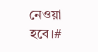নেওয়া হবে।#